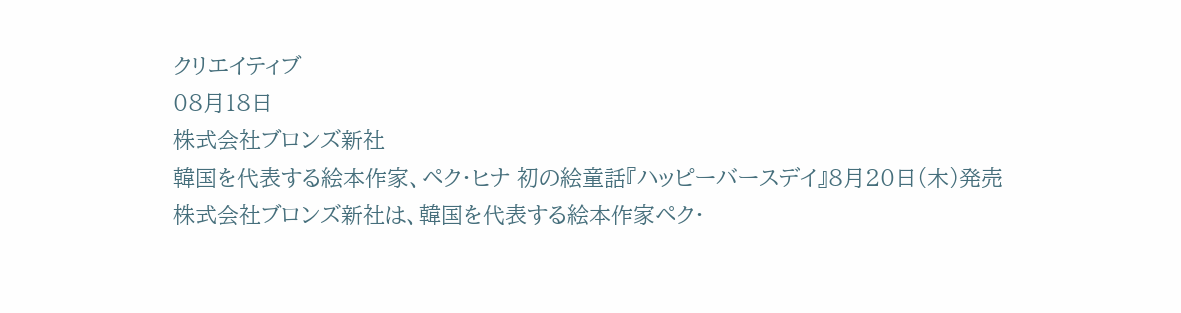クリエイティブ
08月18日
株式会社ブロンズ新社
韓国を代表する絵本作家、ペク・ヒナ 初の絵童話『ハッピーバースデイ』8月20日(木)発売
株式会社ブロンズ新社は、韓国を代表する絵本作家ペク・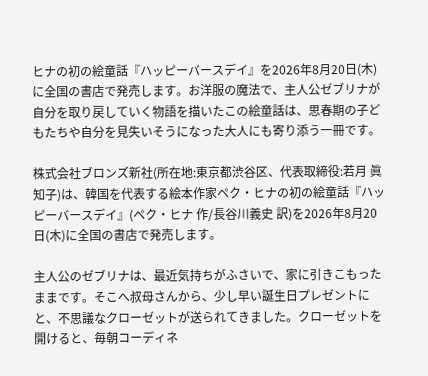ヒナの初の絵童話『ハッピーバースデイ』を2026年8月20日(木)に全国の書店で発売します。お洋服の魔法で、主人公ゼブリナが自分を取り戻していく物語を描いたこの絵童話は、思春期の子どもたちや自分を見失いそうになった大人にも寄り添う一冊です。

株式会社ブロンズ新社(所在地:東京都渋谷区、代表取締役:若月 眞知子)は、韓国を代表する絵本作家ペク・ヒナの初の絵童話『ハッピーバースデイ』(ペク・ヒナ 作/長谷川義史 訳)を2026年8月20日(木)に全国の書店で発売します。

主人公のゼブリナは、最近気持ちがふさいで、家に引きこもったままです。そこへ叔母さんから、少し早い誕生日プレゼントにと、不思議なクローゼットが送られてきました。クローゼットを開けると、毎朝コーディネ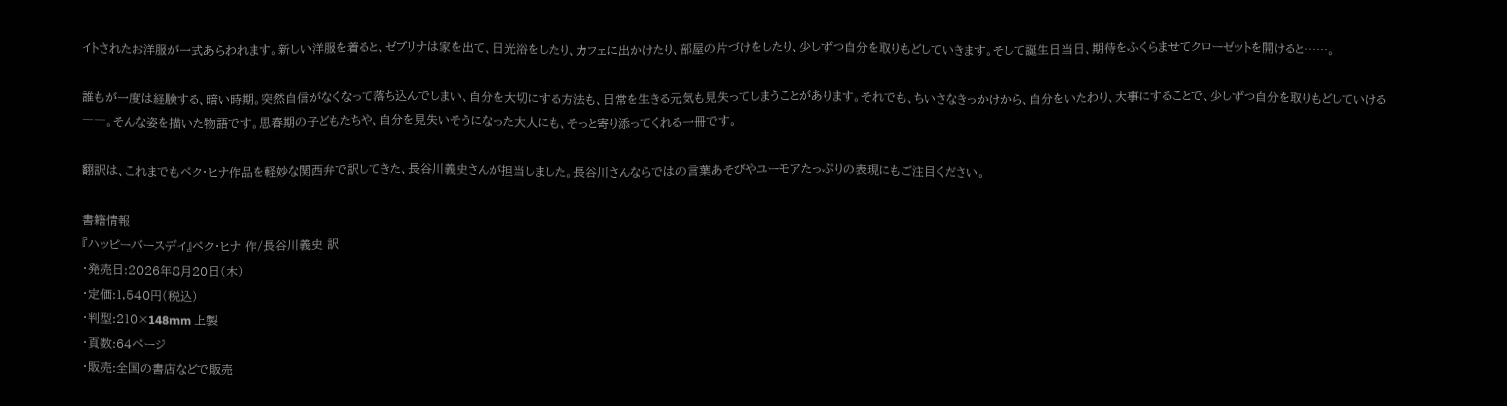イトされたお洋服が一式あらわれます。新しい洋服を着ると、ゼブリナは家を出て、日光浴をしたり、カフェに出かけたり、部屋の片づけをしたり、少しずつ自分を取りもどしていきます。そして誕生日当日、期待をふくらませてクローゼットを開けると……。

誰もが一度は経験する、暗い時期。突然自信がなくなって落ち込んでしまい、自分を大切にする方法も、日常を生きる元気も見失ってしまうことがあります。それでも、ちいさなきっかけから、自分をいたわり、大事にすることで、少しずつ自分を取りもどしていける――。そんな姿を描いた物語です。思春期の子どもたちや、自分を見失いそうになった大人にも、そっと寄り添ってくれる一冊です。

翻訳は、これまでもペク・ヒナ作品を軽妙な関西弁で訳してきた、長谷川義史さんが担当しました。長谷川さんならではの言葉あそびやユーモアたっぷりの表現にもご注目ください。

書籍情報
『ハッピーバースデイ』ペク・ヒナ 作/長谷川義史 訳
・発売日:2026年8月20日(木)
・定価:1,540円(税込)
・判型:210×148mm 上製
・頁数:64ページ
・販売:全国の書店などで販売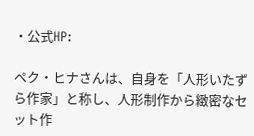・公式HP:

ペク・ヒナさんは、自身を「人形いたずら作家」と称し、人形制作から緻密なセット作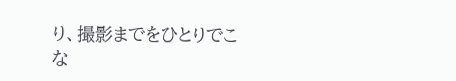り、撮影までをひとりでこな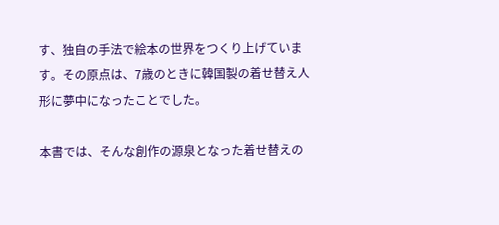す、独自の手法で絵本の世界をつくり上げています。その原点は、7歳のときに韓国製の着せ替え人形に夢中になったことでした。

本書では、そんな創作の源泉となった着せ替えの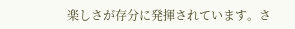楽しさが存分に発揮されています。さ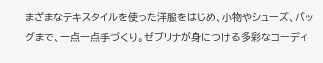まざまなテキスタイルを使った洋服をはじめ、小物やシューズ、バッグまで、一点一点手づくり。ゼブリナが身につける多彩なコーディ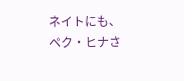ネイトにも、ペク・ヒナさ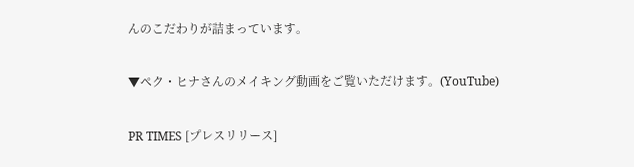んのこだわりが詰まっています。

▼ペク・ヒナさんのメイキング動画をご覧いただけます。(YouTube)

PR TIMES [プレスリリース]